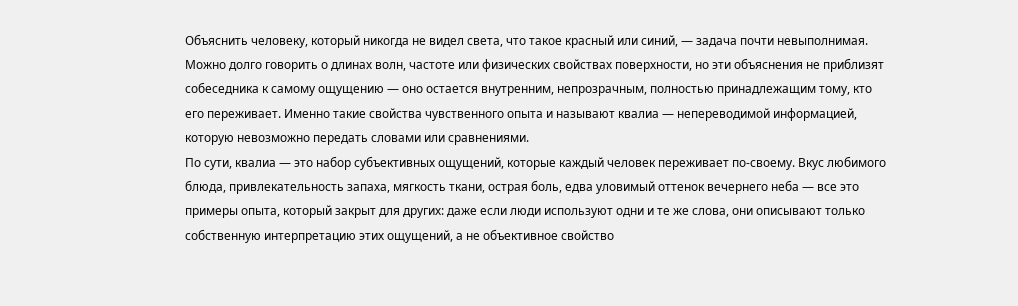Объяснить человеку, который никогда не видел света, что такое красный или синий, — задача почти невыполнимая. Можно долго говорить о длинах волн, частоте или физических свойствах поверхности, но эти объяснения не приблизят собеседника к самому ощущению — оно остается внутренним, непрозрачным, полностью принадлежащим тому, кто его переживает. Именно такие свойства чувственного опыта и называют квалиа — непереводимой информацией, которую невозможно передать словами или сравнениями.
По сути, квалиа — это набор субъективных ощущений, которые каждый человек переживает по-своему. Вкус любимого блюда, привлекательность запаха, мягкость ткани, острая боль, едва уловимый оттенок вечернего неба — все это примеры опыта, который закрыт для других: даже если люди используют одни и те же слова, они описывают только собственную интерпретацию этих ощущений, а не объективное свойство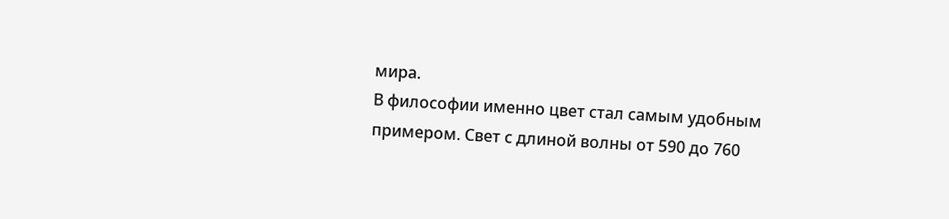мира.
В философии именно цвет стал самым удобным примером. Свет с длиной волны от 590 до 760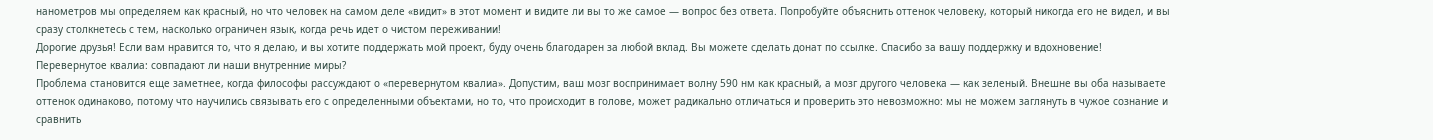нанометров мы определяем как красный, но что человек на самом деле «видит» в этот момент и видите ли вы то же самое — вопрос без ответа. Попробуйте объяснить оттенок человеку, который никогда его не видел, и вы сразу столкнетесь с тем, насколько ограничен язык, когда речь идет о чистом переживании!
Дорогие друзья! Если вам нравится то, что я делаю, и вы хотите поддержать мой проект, буду очень благодарен за любой вклад. Вы можете сделать донат по ссылке. Спасибо за вашу поддержку и вдохновение!
Перевернутое квалиа: совпадают ли наши внутренние миры?
Проблема становится еще заметнее, когда философы рассуждают о «перевернутом квалиа». Допустим, ваш мозг воспринимает волну 590 нм как красный, а мозг другого человека — как зеленый. Внешне вы оба называете оттенок одинаково, потому что научились связывать его с определенными объектами, но то, что происходит в голове, может радикально отличаться и проверить это невозможно: мы не можем заглянуть в чужое сознание и сравнить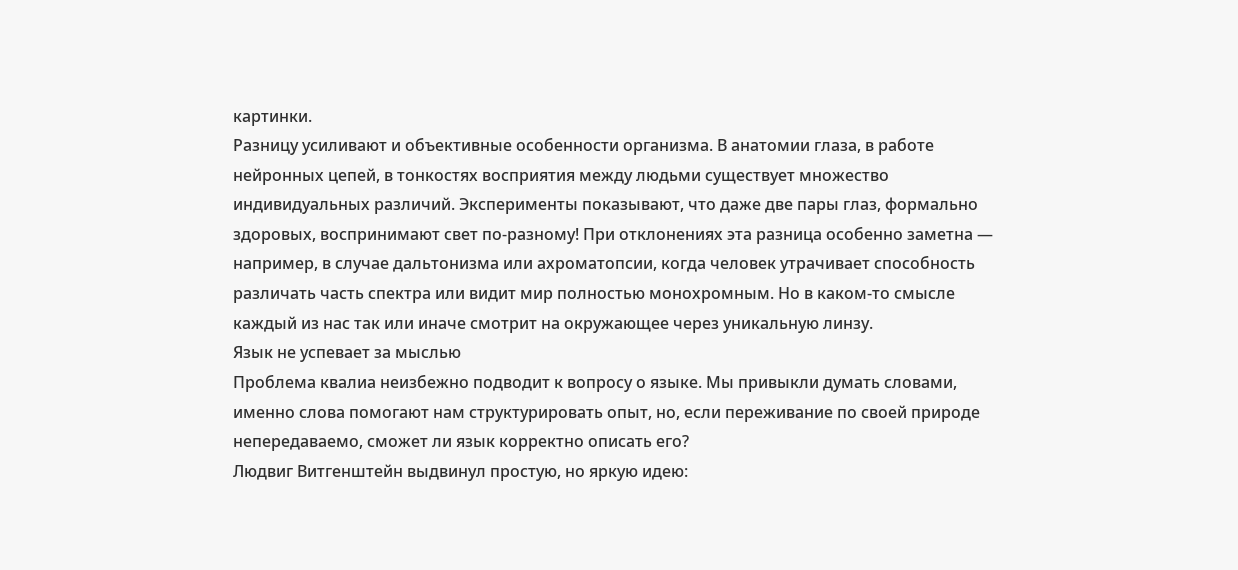картинки.
Разницу усиливают и объективные особенности организма. В анатомии глаза, в работе нейронных цепей, в тонкостях восприятия между людьми существует множество индивидуальных различий. Эксперименты показывают, что даже две пары глаз, формально здоровых, воспринимают свет по-разному! При отклонениях эта разница особенно заметна — например, в случае дальтонизма или ахроматопсии, когда человек утрачивает способность различать часть спектра или видит мир полностью монохромным. Но в каком-то смысле каждый из нас так или иначе смотрит на окружающее через уникальную линзу.
Язык не успевает за мыслью
Проблема квалиа неизбежно подводит к вопросу о языке. Мы привыкли думать словами, именно слова помогают нам структурировать опыт, но, если переживание по своей природе непередаваемо, сможет ли язык корректно описать его?
Людвиг Витгенштейн выдвинул простую, но яркую идею: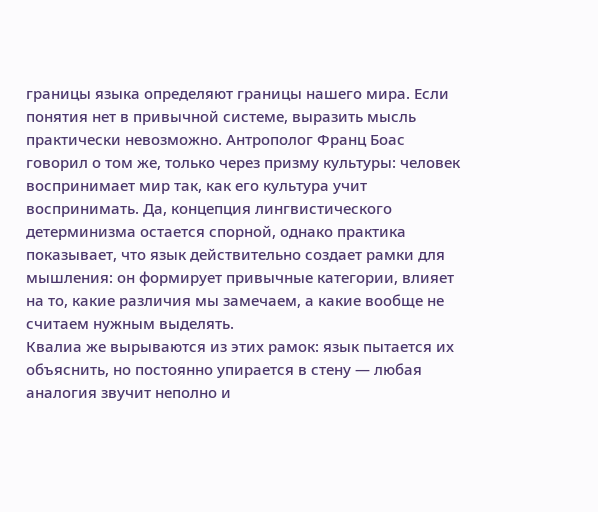границы языка определяют границы нашего мира. Если понятия нет в привычной системе, выразить мысль практически невозможно. Антрополог Франц Боас говорил о том же, только через призму культуры: человек воспринимает мир так, как его культура учит воспринимать. Да, концепция лингвистического детерминизма остается спорной, однако практика показывает, что язык действительно создает рамки для мышления: он формирует привычные категории, влияет на то, какие различия мы замечаем, а какие вообще не считаем нужным выделять.
Квалиа же вырываются из этих рамок: язык пытается их объяснить, но постоянно упирается в стену — любая аналогия звучит неполно и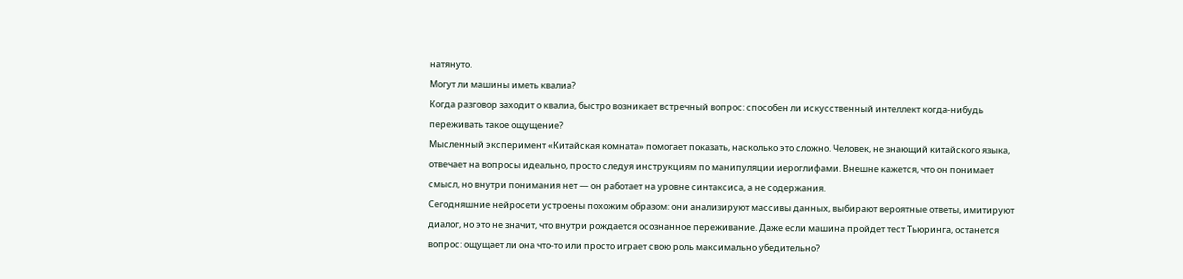натянуто.
Могут ли машины иметь квалиа?
Когда разговор заходит о квалиа, быстро возникает встречный вопрос: способен ли искусственный интеллект когда-нибудь переживать такое ощущение?
Мысленный эксперимент «Китайская комната» помогает показать, насколько это сложно. Человек, не знающий китайского языка, отвечает на вопросы идеально, просто следуя инструкциям по манипуляции иероглифами. Внешне кажется, что он понимает смысл, но внутри понимания нет — он работает на уровне синтаксиса, а не содержания.
Сегодняшние нейросети устроены похожим образом: они анализируют массивы данных, выбирают вероятные ответы, имитируют диалог, но это не значит, что внутри рождается осознанное переживание. Даже если машина пройдет тест Тьюринга, останется вопрос: ощущает ли она что-то или просто играет свою роль максимально убедительно?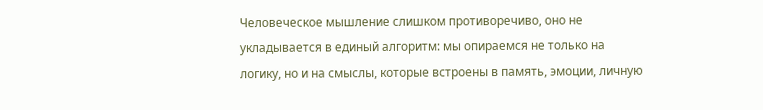Человеческое мышление слишком противоречиво, оно не укладывается в единый алгоритм: мы опираемся не только на логику, но и на смыслы, которые встроены в память, эмоции, личную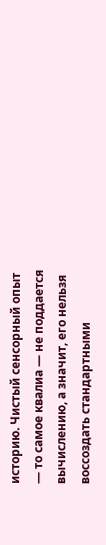историю. Чистый сенсорный опыт — то самое квалиа — не поддается вычислению, а значит, его нельзя воссоздать стандартными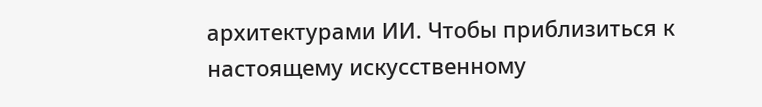архитектурами ИИ. Чтобы приблизиться к настоящему искусственному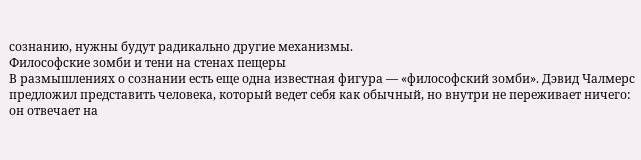сознанию, нужны будут радикально другие механизмы.
Философские зомби и тени на стенах пещеры
В размышлениях о сознании есть еще одна известная фигура — «философский зомби». Дэвид Чалмерс предложил представить человека, который ведет себя как обычный, но внутри не переживает ничего: он отвечает на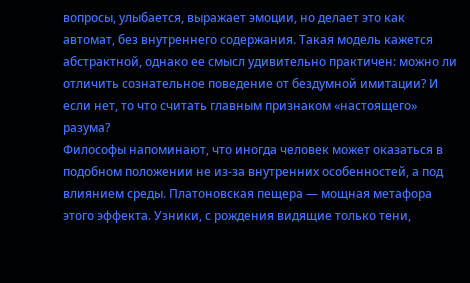вопросы, улыбается, выражает эмоции, но делает это как автомат, без внутреннего содержания. Такая модель кажется абстрактной, однако ее смысл удивительно практичен: можно ли отличить сознательное поведение от бездумной имитации? И если нет, то что считать главным признаком «настоящего» разума?
Философы напоминают, что иногда человек может оказаться в подобном положении не из-за внутренних особенностей, а под влиянием среды. Платоновская пещера — мощная метафора этого эффекта. Узники, с рождения видящие только тени,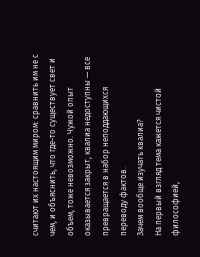считают их настоящим миром: сравнить им не с чем, и объяснить, что где-то существует свет и объем, тоже невозможно. Чужой опыт оказывается закрыт, квалиа недоступны — все превращается в набор неподдающихся переводу фактов.
Зачем вообще изучать квалиа?
На первый взгляд тема кажется чистой философией,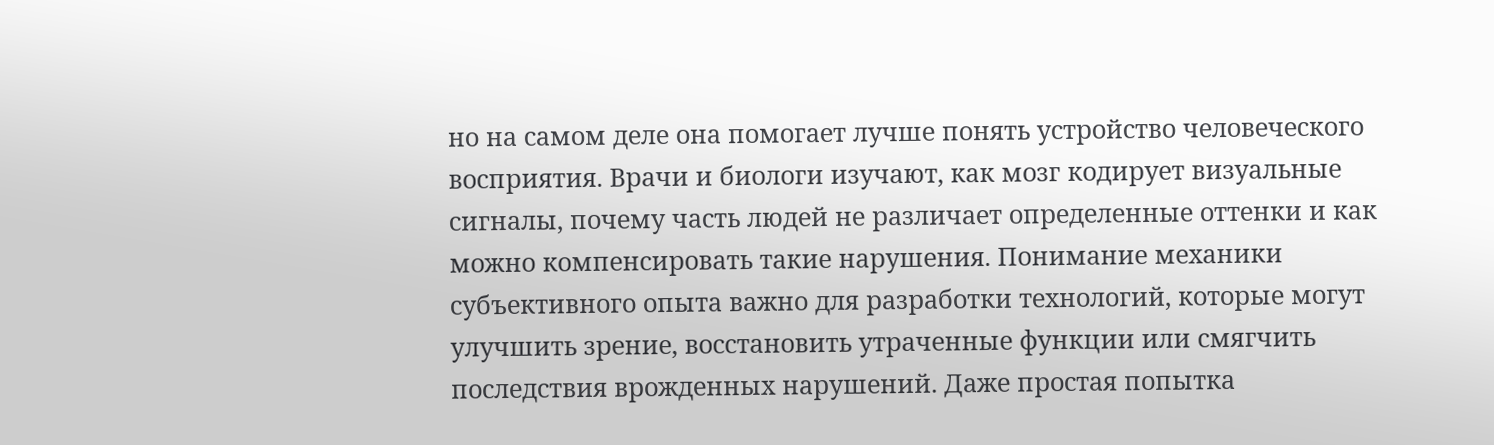но на самом деле она помогает лучше понять устройство человеческого восприятия. Врачи и биологи изучают, как мозг кодирует визуальные сигналы, почему часть людей не различает определенные оттенки и как можно компенсировать такие нарушения. Понимание механики субъективного опыта важно для разработки технологий, которые могут улучшить зрение, восстановить утраченные функции или смягчить последствия врожденных нарушений. Даже простая попытка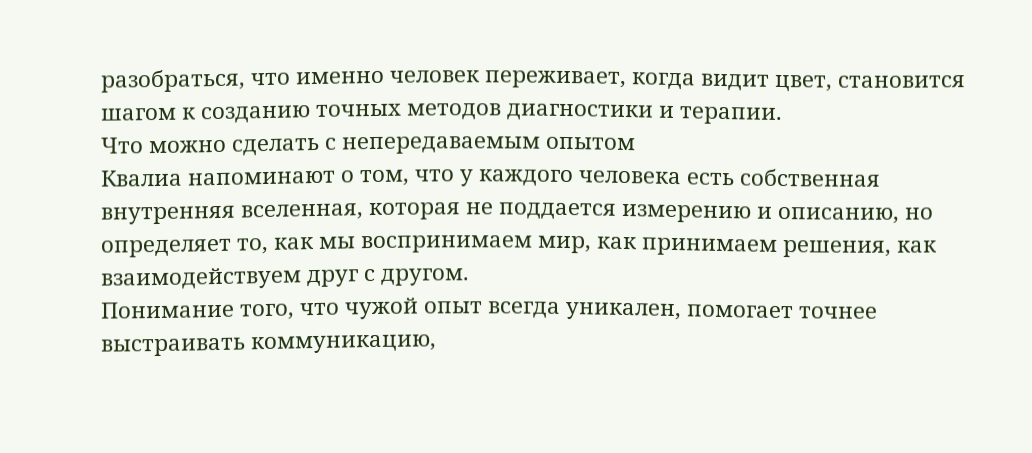разобраться, что именно человек переживает, когда видит цвет, становится шагом к созданию точных методов диагностики и терапии.
Что можно сделать с непередаваемым опытом
Квалиа напоминают о том, что у каждого человека есть собственная внутренняя вселенная, которая не поддается измерению и описанию, но определяет то, как мы воспринимаем мир, как принимаем решения, как взаимодействуем друг с другом.
Понимание того, что чужой опыт всегда уникален, помогает точнее выстраивать коммуникацию,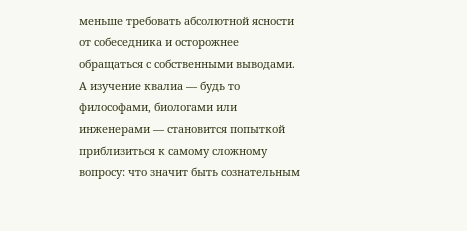меньше требовать абсолютной ясности от собеседника и осторожнее обращаться с собственными выводами. А изучение квалиа — будь то философами, биологами или инженерами — становится попыткой приблизиться к самому сложному вопросу: что значит быть сознательным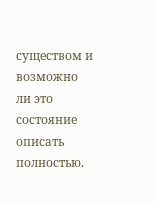существом и возможно ли это состояние описать полностью.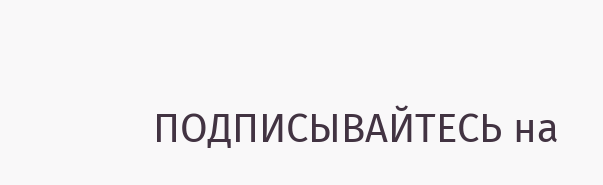ПОДПИСЫВАЙТЕСЬ на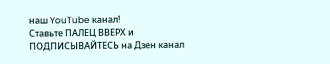наш YouTube канал!
Ставьте ПАЛЕЦ ВВЕРХ и ПОДПИСЫВАЙТЕСЬ на Дзен канал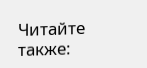Читайте также: